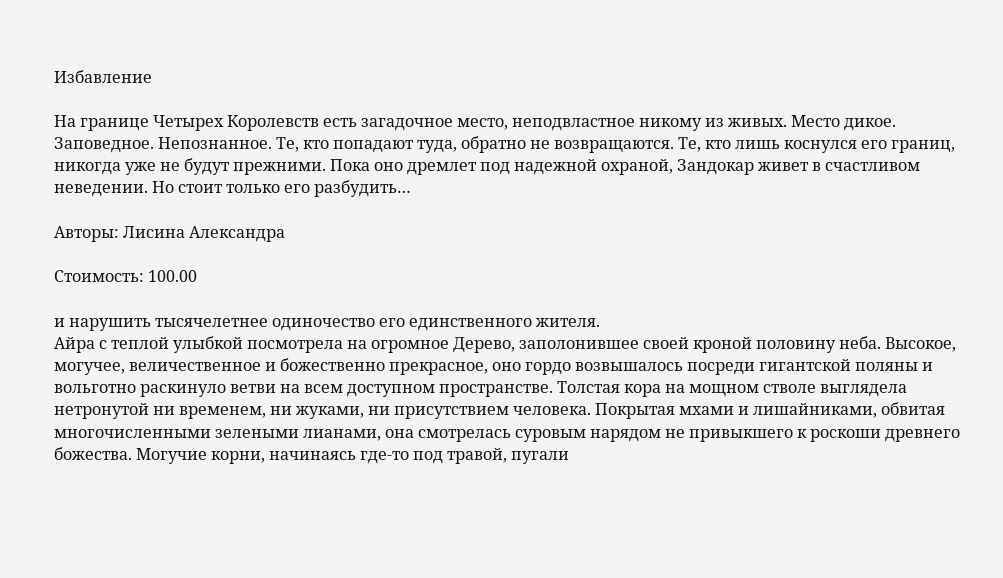Избавление

На границе Четырех Королевств есть загадочное место, неподвластное никому из живых. Место дикое. Заповедное. Непознанное. Те, кто попадают туда, обратно не возвращаются. Те, кто лишь коснулся его границ, никогда уже не будут прежними. Пока оно дремлет под надежной охраной, Зандокар живет в счастливом неведении. Но стоит только его разбудить…

Авторы: Лисина Александра

Стоимость: 100.00

и нарушить тысячелетнее одиночество его единственного жителя.
Айра с теплой улыбкой посмотрела на огромное Дерево, заполонившее своей кроной половину неба. Высокое, могучее, величественное и божественно прекрасное, оно гордо возвышалось посреди гигантской поляны и вольготно раскинуло ветви на всем доступном пространстве. Толстая кора на мощном стволе выглядела нетронутой ни временем, ни жуками, ни присутствием человека. Покрытая мхами и лишайниками, обвитая многочисленными зелеными лианами, она смотрелась суровым нарядом не привыкшего к роскоши древнего божества. Могучие корни, начинаясь где-то под травой, пугали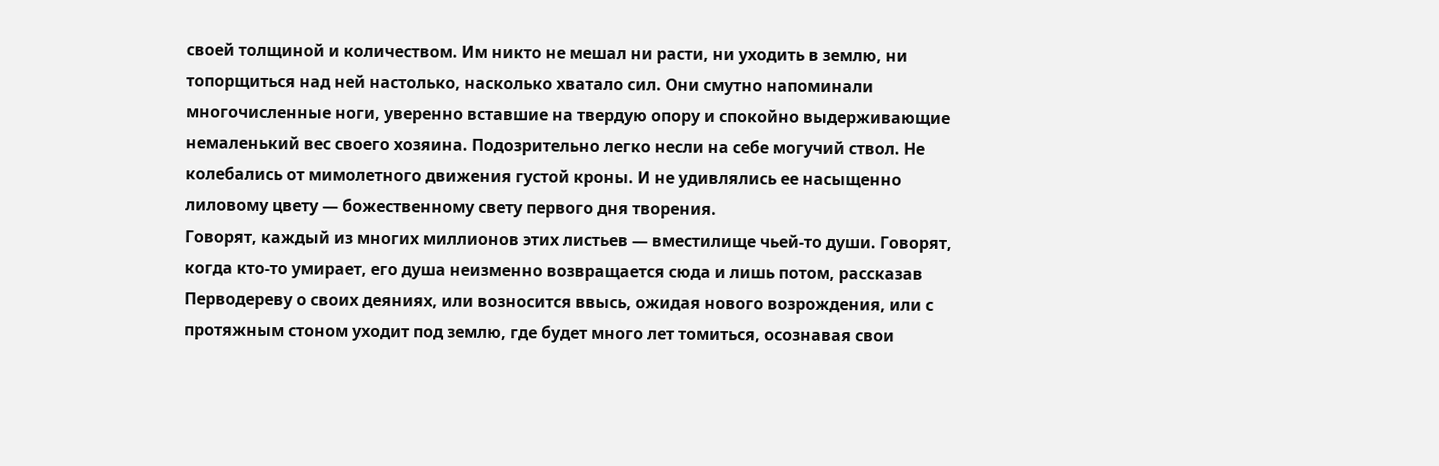своей толщиной и количеством. Им никто не мешал ни расти, ни уходить в землю, ни топорщиться над ней настолько, насколько хватало сил. Они смутно напоминали многочисленные ноги, уверенно вставшие на твердую опору и спокойно выдерживающие немаленький вес своего хозяина. Подозрительно легко несли на себе могучий ствол. Не колебались от мимолетного движения густой кроны. И не удивлялись ее насыщенно лиловому цвету — божественному свету первого дня творения.
Говорят, каждый из многих миллионов этих листьев — вместилище чьей-то души. Говорят, когда кто-то умирает, его душа неизменно возвращается сюда и лишь потом, рассказав Перводереву о своих деяниях, или возносится ввысь, ожидая нового возрождения, или с протяжным стоном уходит под землю, где будет много лет томиться, осознавая свои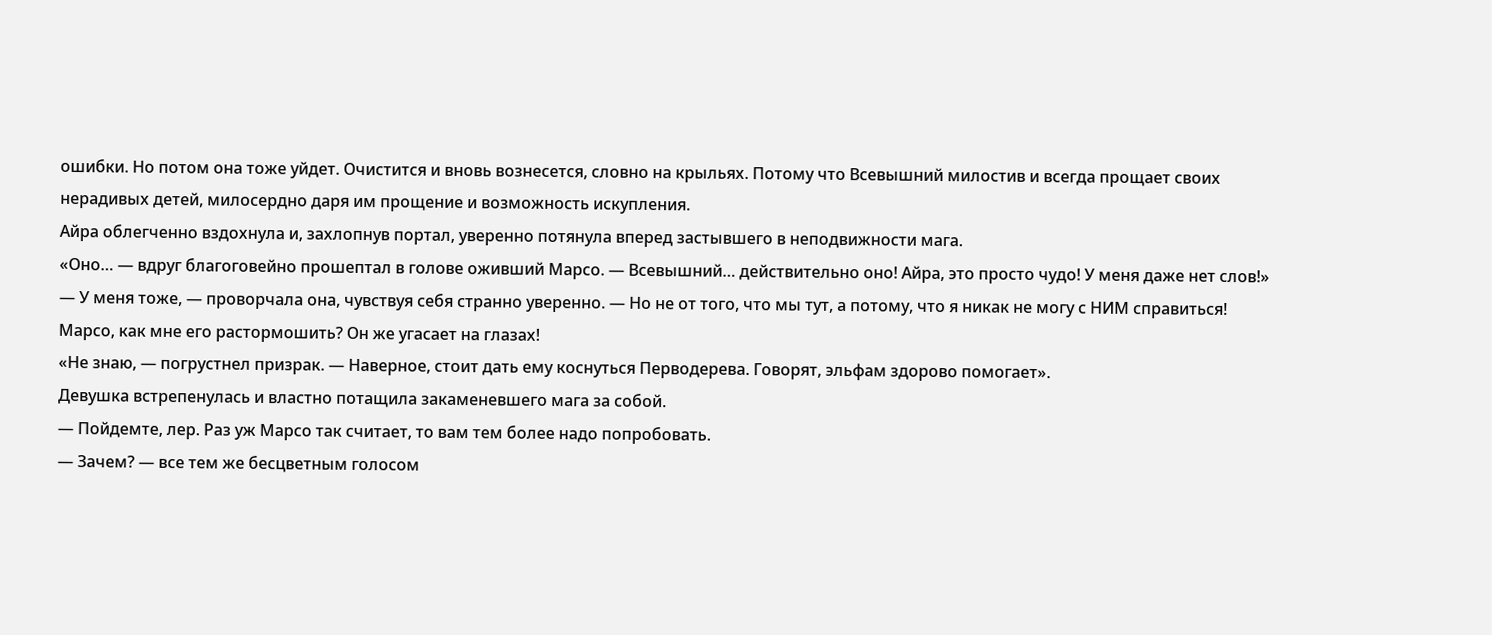ошибки. Но потом она тоже уйдет. Очистится и вновь вознесется, словно на крыльях. Потому что Всевышний милостив и всегда прощает своих нерадивых детей, милосердно даря им прощение и возможность искупления.
Айра облегченно вздохнула и, захлопнув портал, уверенно потянула вперед застывшего в неподвижности мага.
«Оно… — вдруг благоговейно прошептал в голове оживший Марсо. — Всевышний… действительно оно! Айра, это просто чудо! У меня даже нет слов!»
— У меня тоже, — проворчала она, чувствуя себя странно уверенно. — Но не от того, что мы тут, а потому, что я никак не могу с НИМ справиться! Марсо, как мне его растормошить? Он же угасает на глазах!
«Не знаю, — погрустнел призрак. — Наверное, стоит дать ему коснуться Перводерева. Говорят, эльфам здорово помогает».
Девушка встрепенулась и властно потащила закаменевшего мага за собой.
— Пойдемте, лер. Раз уж Марсо так считает, то вам тем более надо попробовать.
— Зачем? — все тем же бесцветным голосом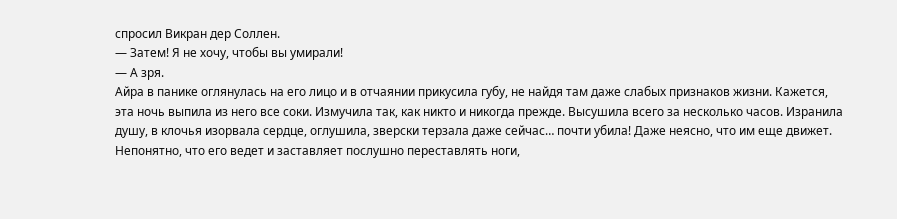спросил Викран дер Соллен.
— Затем! Я не хочу, чтобы вы умирали!
— А зря.
Айра в панике оглянулась на его лицо и в отчаянии прикусила губу, не найдя там даже слабых признаков жизни. Кажется, эта ночь выпила из него все соки. Измучила так, как никто и никогда прежде. Высушила всего за несколько часов. Изранила душу, в клочья изорвала сердце, оглушила, зверски терзала даже сейчас… почти убила! Даже неясно, что им еще движет. Непонятно, что его ведет и заставляет послушно переставлять ноги,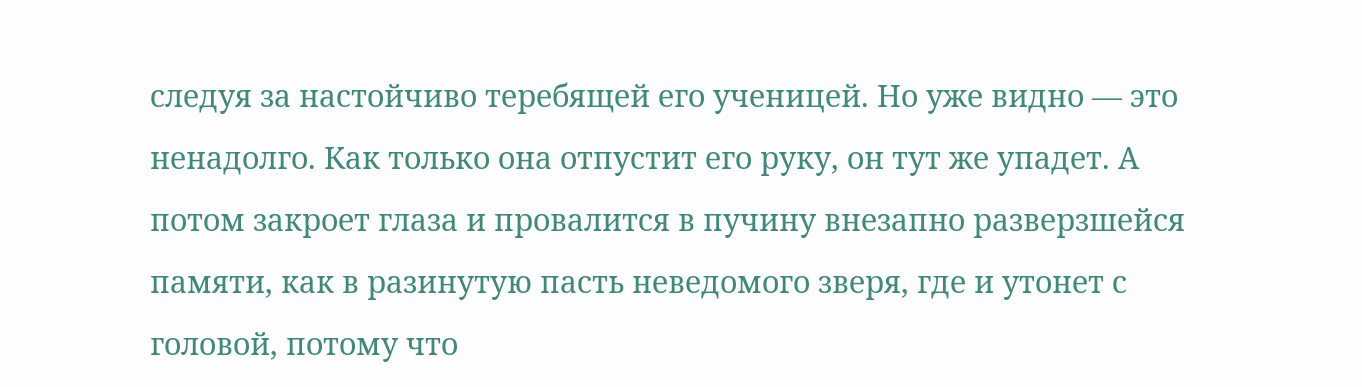следуя за настойчиво теребящей его ученицей. Но уже видно — это ненадолго. Как только она отпустит его руку, он тут же упадет. А потом закроет глаза и провалится в пучину внезапно разверзшейся памяти, как в разинутую пасть неведомого зверя, где и утонет с головой, потому что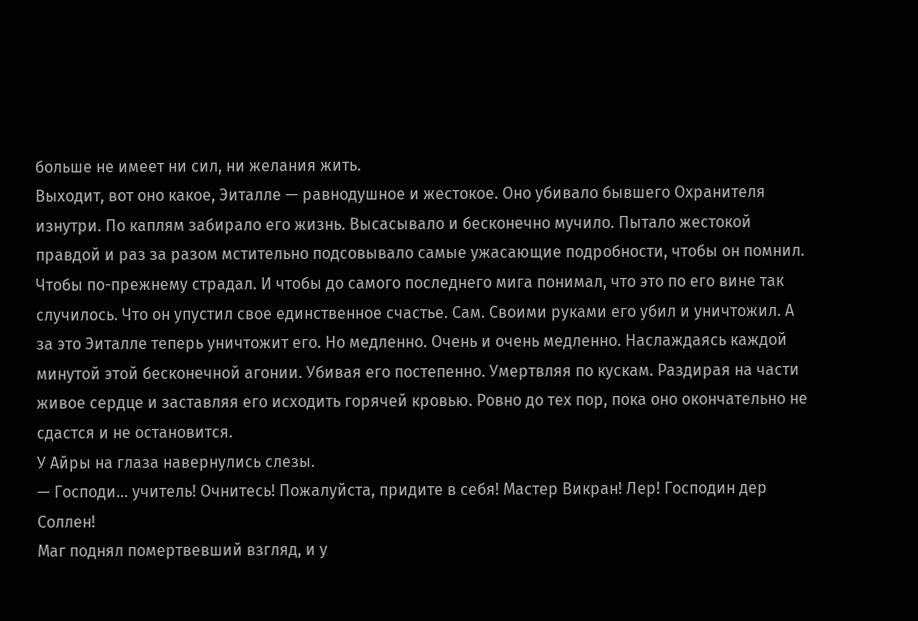больше не имеет ни сил, ни желания жить.
Выходит, вот оно какое, Эиталле — равнодушное и жестокое. Оно убивало бывшего Охранителя изнутри. По каплям забирало его жизнь. Высасывало и бесконечно мучило. Пытало жестокой правдой и раз за разом мстительно подсовывало самые ужасающие подробности, чтобы он помнил. Чтобы по-прежнему страдал. И чтобы до самого последнего мига понимал, что это по его вине так случилось. Что он упустил свое единственное счастье. Сам. Своими руками его убил и уничтожил. А за это Эиталле теперь уничтожит его. Но медленно. Очень и очень медленно. Наслаждаясь каждой минутой этой бесконечной агонии. Убивая его постепенно. Умертвляя по кускам. Раздирая на части живое сердце и заставляя его исходить горячей кровью. Ровно до тех пор, пока оно окончательно не сдастся и не остановится.
У Айры на глаза навернулись слезы.
— Господи… учитель! Очнитесь! Пожалуйста, придите в себя! Мастер Викран! Лер! Господин дер Соллен!
Маг поднял помертвевший взгляд, и у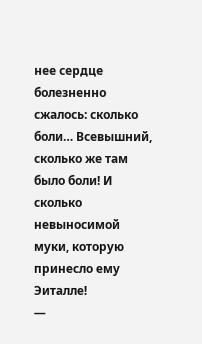нее сердце болезненно сжалось: сколько боли… Всевышний, сколько же там было боли! И сколько невыносимой муки, которую принесло ему Эиталле!
—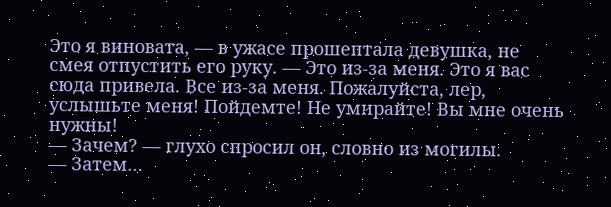Это я виновата, — в ужасе прошептала девушка, не смея отпустить его руку. — Это из-за меня. Это я вас сюда привела. Все из-за меня. Пожалуйста, лер, услышьте меня! Пойдемте! Не умирайте! Вы мне очень нужны!
— Зачем? — глухо спросил он, словно из могилы.
— Затем…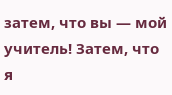затем, что вы — мой учитель! Затем, что я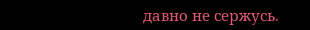давно не сержусь.